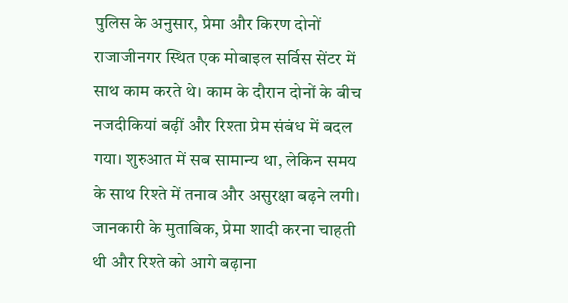पुलिस के अनुसार, प्रेमा और किरण दोनों राजाजीनगर स्थित एक मोबाइल सर्विस सेंटर में साथ काम करते थे। काम के दौरान दोनों के बीच नजदीकियां बढ़ीं और रिश्ता प्रेम संबंध में बदल गया। शुरुआत में सब सामान्य था, लेकिन समय के साथ रिश्ते में तनाव और असुरक्षा बढ़ने लगी।
जानकारी के मुताबिक, प्रेमा शादी करना चाहती थी और रिश्ते को आगे बढ़ाना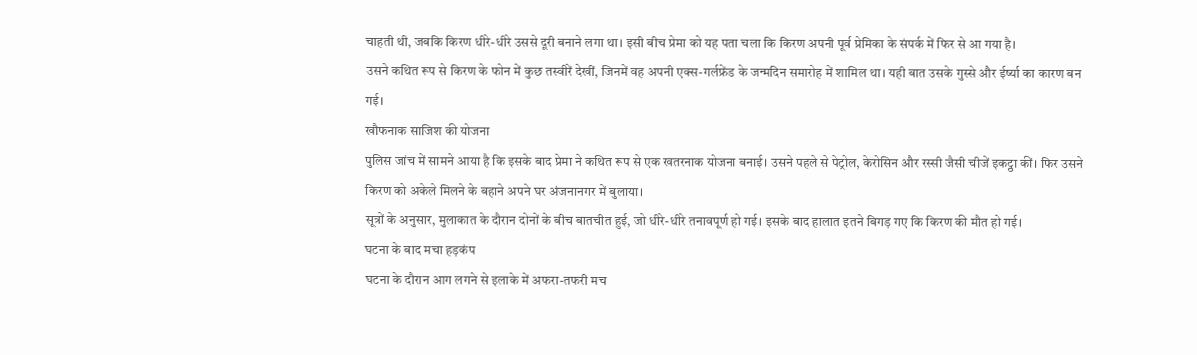चाहती थी, जबकि किरण धीरे-धीरे उससे दूरी बनाने लगा था। इसी बीच प्रेमा को यह पता चला कि किरण अपनी पूर्व प्रेमिका के संपर्क में फिर से आ गया है।
उसने कथित रूप से किरण के फोन में कुछ तस्वीरें देखीं, जिनमें वह अपनी एक्स-गर्लफ्रेंड के जन्मदिन समारोह में शामिल था। यही बात उसके गुस्से और ईर्ष्या का कारण बन गई।
खौफनाक साजिश की योजना
पुलिस जांच में सामने आया है कि इसके बाद प्रेमा ने कथित रूप से एक खतरनाक योजना बनाई। उसने पहले से पेट्रोल, केरोसिन और रस्सी जैसी चीजें इकट्ठा कीं। फिर उसने किरण को अकेले मिलने के बहाने अपने घर अंजनानगर में बुलाया।
सूत्रों के अनुसार, मुलाकात के दौरान दोनों के बीच बातचीत हुई, जो धीरे-धीरे तनावपूर्ण हो गई। इसके बाद हालात इतने बिगड़ गए कि किरण की मौत हो गई।
घटना के बाद मचा हड़कंप
घटना के दौरान आग लगने से इलाके में अफरा-तफरी मच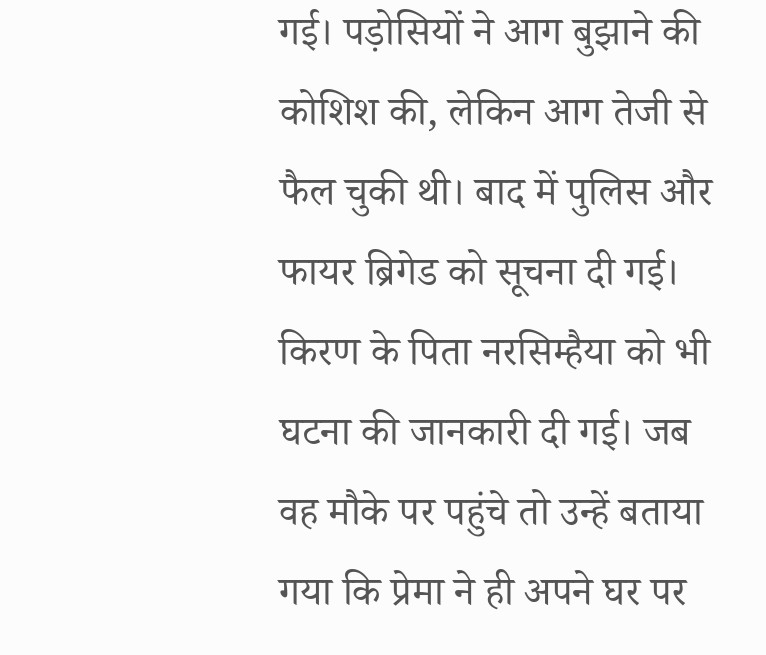गई। पड़ोसियों ने आग बुझाने की कोशिश की, लेकिन आग तेजी से फैल चुकी थी। बाद में पुलिस और फायर ब्रिगेड को सूचना दी गई।
किरण के पिता नरसिम्हैया को भी घटना की जानकारी दी गई। जब वह मौके पर पहुंचे तो उन्हें बताया गया कि प्रेमा ने ही अपने घर पर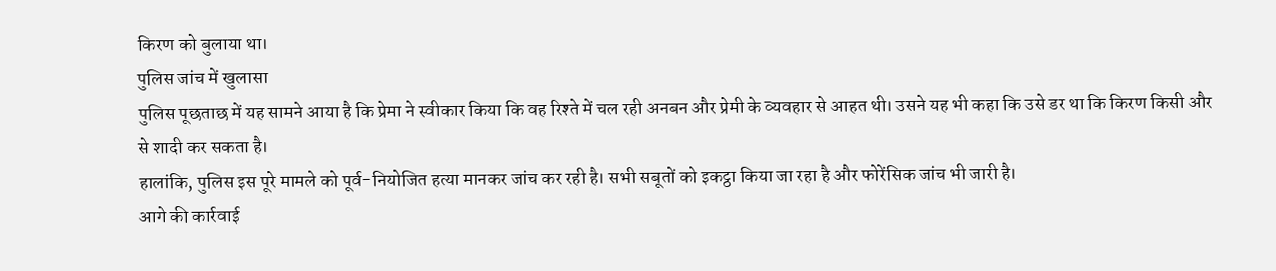किरण को बुलाया था।
पुलिस जांच में खुलासा
पुलिस पूछताछ में यह सामने आया है कि प्रेमा ने स्वीकार किया कि वह रिश्ते में चल रही अनबन और प्रेमी के व्यवहार से आहत थी। उसने यह भी कहा कि उसे डर था कि किरण किसी और से शादी कर सकता है।
हालांकि, पुलिस इस पूरे मामले को पूर्व-नियोजित हत्या मानकर जांच कर रही है। सभी सबूतों को इकट्ठा किया जा रहा है और फोरेंसिक जांच भी जारी है।
आगे की कार्रवाई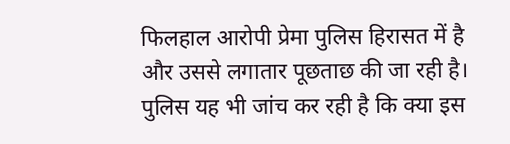फिलहाल आरोपी प्रेमा पुलिस हिरासत में है और उससे लगातार पूछताछ की जा रही है। पुलिस यह भी जांच कर रही है कि क्या इस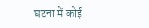घटना में कोई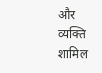और व्यक्ति शामिल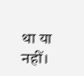था या नहीं।